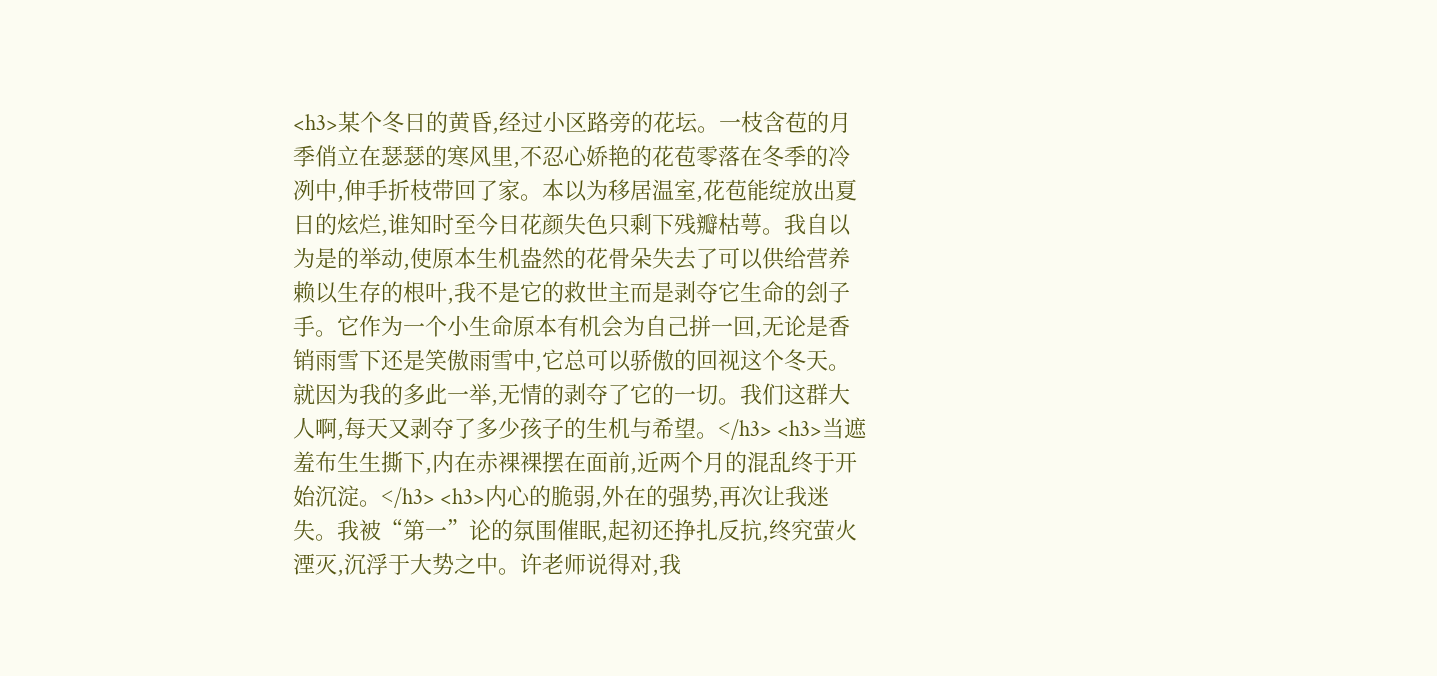<h3>某个冬日的黄昏,经过小区路旁的花坛。一枝含苞的月季俏立在瑟瑟的寒风里,不忍心娇艳的花苞零落在冬季的冷冽中,伸手折枝带回了家。本以为移居温室,花苞能绽放出夏日的炫烂,谁知时至今日花颜失色只剩下残瓣枯萼。我自以为是的举动,使原本生机盎然的花骨朵失去了可以供给营养赖以生存的根叶,我不是它的救世主而是剥夺它生命的刽子手。它作为一个小生命原本有机会为自己拼一回,无论是香销雨雪下还是笑傲雨雪中,它总可以骄傲的回视这个冬天。就因为我的多此一举,无情的剥夺了它的一切。我们这群大人啊,每天又剥夺了多少孩子的生机与希望。</h3> <h3>当遮羞布生生撕下,内在赤裸裸摆在面前,近两个月的混乱终于开始沉淀。</h3> <h3>内心的脆弱,外在的强势,再次让我迷失。我被“第一”论的氛围催眠,起初还挣扎反抗,终究萤火湮灭,沉浮于大势之中。许老师说得对,我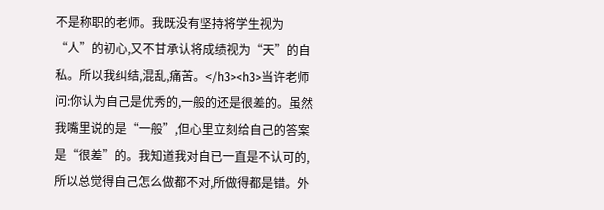不是称职的老师。我既没有坚持将学生视为“人”的初心,又不甘承认将成绩视为“天”的自私。所以我纠结,混乱,痛苦。</h3><h3>当许老师问:你认为自己是优秀的,一般的还是很差的。虽然我嘴里说的是“一般”,但心里立刻给自己的答案是“很差”的。我知道我对自已一直是不认可的,所以总觉得自己怎么做都不对,所做得都是错。外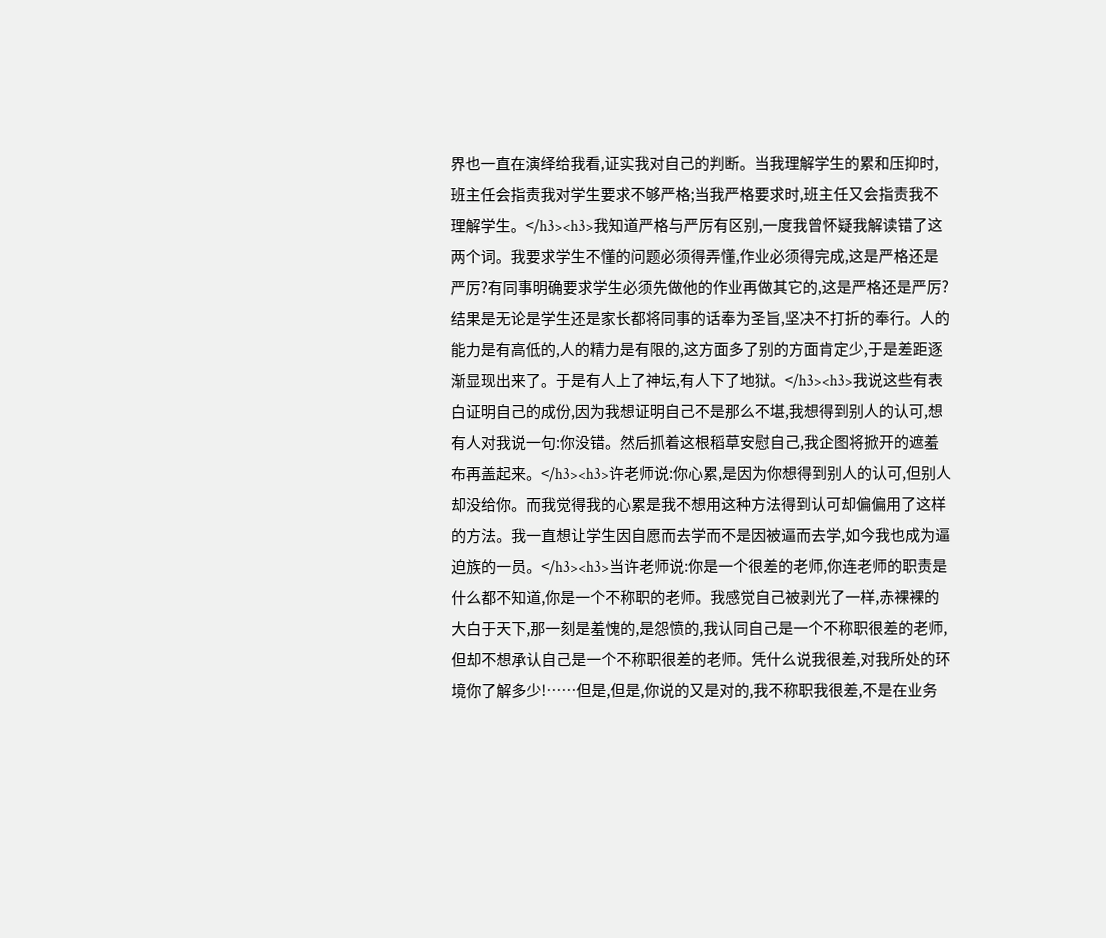界也一直在演绎给我看,证实我对自己的判断。当我理解学生的累和压抑时,班主任会指责我对学生要求不够严格;当我严格要求时,班主任又会指责我不理解学生。</h3><h3>我知道严格与严厉有区别,一度我曾怀疑我解读错了这两个词。我要求学生不懂的问题必须得弄懂,作业必须得完成,这是严格还是严厉?有同事明确要求学生必须先做他的作业再做其它的,这是严格还是严厉?结果是无论是学生还是家长都将同事的话奉为圣旨,坚决不打折的奉行。人的能力是有高低的,人的精力是有限的,这方面多了别的方面肯定少,于是差距逐渐显现出来了。于是有人上了神坛,有人下了地狱。</h3><h3>我说这些有表白证明自己的成份,因为我想证明自己不是那么不堪,我想得到别人的认可,想有人对我说一句:你没错。然后抓着这根稻草安慰自己,我企图将掀开的遮羞布再盖起来。</h3><h3>许老师说:你心累,是因为你想得到别人的认可,但别人却没给你。而我觉得我的心累是我不想用这种方法得到认可却偏偏用了这样的方法。我一直想让学生因自愿而去学而不是因被逼而去学,如今我也成为逼迫族的一员。</h3><h3>当许老师说:你是一个很差的老师,你连老师的职责是什么都不知道,你是一个不称职的老师。我感觉自己被剥光了一样,赤裸裸的大白于天下,那一刻是羞愧的,是怨愤的,我认同自己是一个不称职很差的老师,但却不想承认自己是一个不称职很差的老师。凭什么说我很差,对我所处的环境你了解多少!……但是,但是,你说的又是对的,我不称职我很差,不是在业务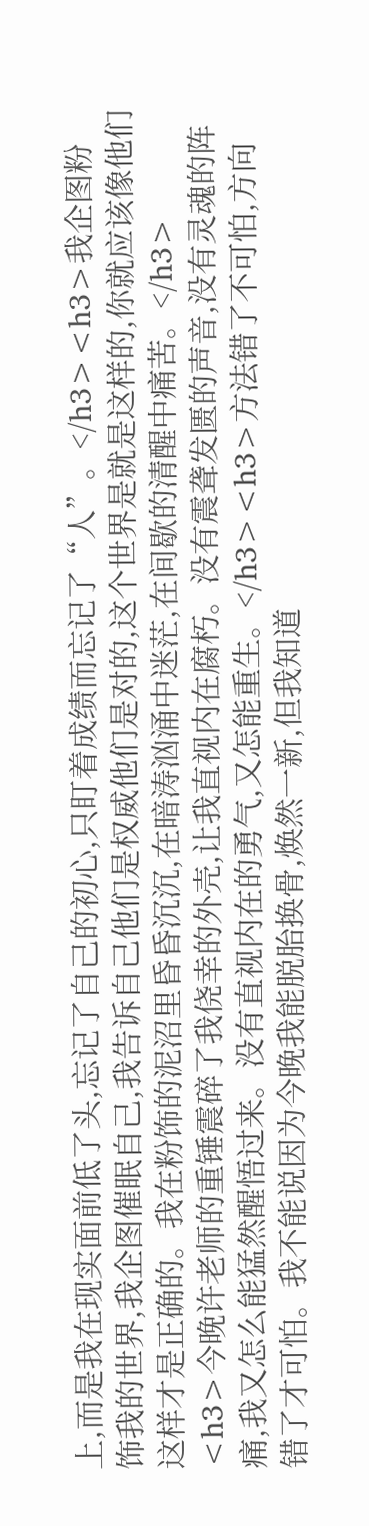上,而是我在现实面前低了头,忘记了自己的初心,只盯着成绩而忘记了“人”。</h3><h3>我企图粉饰我的世界,我企图催眠自己,我告诉自己他们是权威他们是对的,这个世界是就是这样的,你就应该像他们这样才是正确的。我在粉饰的泥沼里昏昏沉沉,在暗涛汹涌中迷茫,在间歇的清醒中痛苦。</h3> <h3>今晚许老师的重锤震碎了我侥幸的外壳,让我直视内在腐朽。没有震聋发匮的声音,没有灵魂的阵痛,我又怎么能猛然醒悟过来。没有直视内在的勇气,又怎能重生。</h3><h3>方法错了不可怕,方向错了才可怕。我不能说因为今晚我能脱胎换骨,焕然一新,但我知道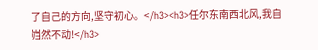了自己的方向,坚守初心。</h3><h3>任尔东南西北风,我自岿然不动!</h3>